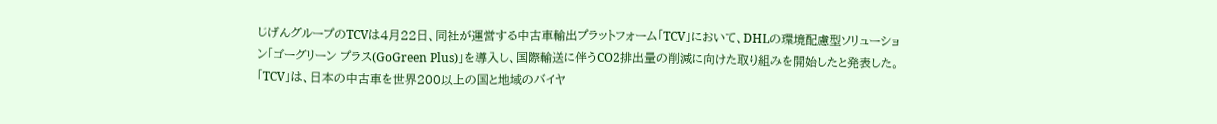じげんグループのTCVは4月22日、同社が運営する中古車輸出プラットフォーム「TCV」において、DHLの環境配慮型ソリューション「ゴーグリーン プラス(GoGreen Plus)」を導入し、国際輸送に伴うCO2排出量の削減に向けた取り組みを開始したと発表した。
「TCV」は、日本の中古車を世界200以上の国と地域のバイヤ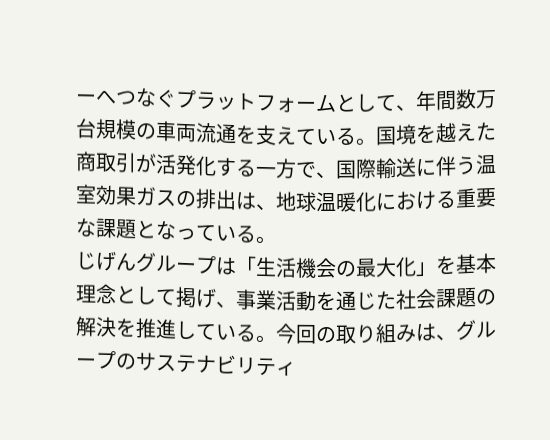ーへつなぐプラットフォームとして、年間数万台規模の車両流通を支えている。国境を越えた商取引が活発化する一方で、国際輸送に伴う温室効果ガスの排出は、地球温暖化における重要な課題となっている。
じげんグループは「生活機会の最大化」を基本理念として掲げ、事業活動を通じた社会課題の解決を推進している。今回の取り組みは、グループのサステナビリティ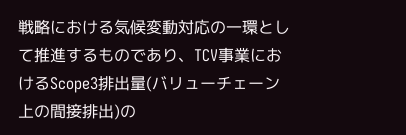戦略における気候変動対応の一環として推進するものであり、TCV事業におけるScope3排出量(バリューチェーン上の間接排出)の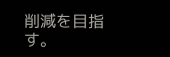削減を目指す。